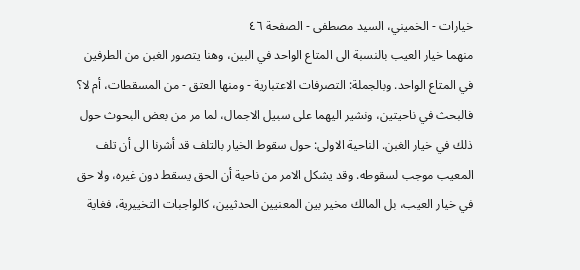خيارات - الخميني، السيد مصطفى - الصفحة ٤٦
منهما خيار العيب بالنسبة الى المتاع الواحد في البين، وهنا يتصور الغبن من الطرفين في المتاع الواحد. وبالجملة: التصرفات الاعتبارية - ومنها العتق - من المسقطات، أم لا؟ فالبحث في ناحيتين، ونشير اليهما على سبيل الاجمال، لما مر من بعض البحوث حول ذلك في خيار الغبن. الناحية الاولى: حول سقوط الخيار بالتلف قد أشرنا الى أن تلف المعيب موجب لسقوطه. وقد يشكل الامر من ناحية أن الحق يسقط دون غيره، ولا حق في خيار العيب، بل المالك مخير بين المعنيين الحدثيين، كالواجبات التخييرية، فغاية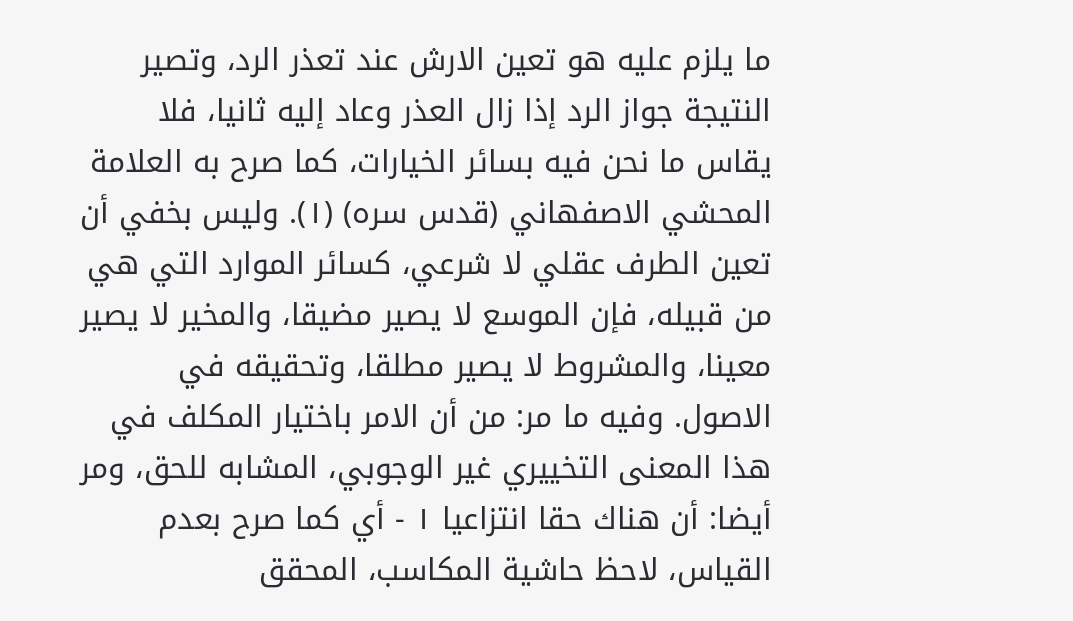ما يلزم عليه هو تعين الارش عند تعذر الرد، وتصير النتيجة جواز الرد إذا زال العذر وعاد إليه ثانيا، فلا يقاس ما نحن فيه بسائر الخيارات، كما صرح به العلامة المحشي الاصفهاني (قدس سره) (١). وليس بخفي أن تعين الطرف عقلي لا شرعي، كسائر الموارد التي هي من قبيله، فإن الموسع لا يصير مضيقا، والمخير لا يصير معينا، والمشروط لا يصير مطلقا، وتحقيقه في الاصول. وفيه ما مر: من أن الامر باختيار المكلف في هذا المعنى التخييري غير الوجوبي، المشابه للحق، ومر أيضا: أن هناك حقا انتزاعيا ١ - أي كما صرح بعدم القياس، لاحظ حاشية المكاسب، المحقق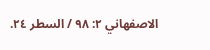الاصفهاني ٢: ٩٨ / السطر ٢٤.